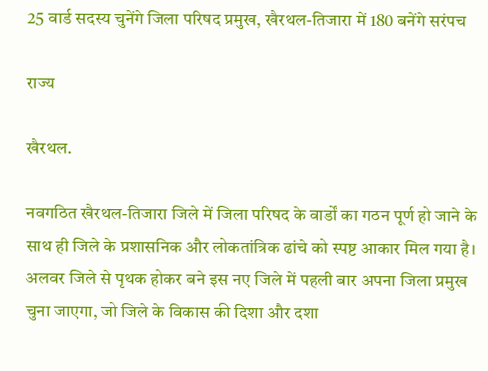25 वार्ड सदस्य चुनेंगे जिला परिषद प्रमुख, खैरथल-तिजारा में 180 बनेंगे सरंपच

राज्य

खैरथल.

नवगठित खैरथल-तिजारा जिले में जिला परिषद के वार्डों का गठन पूर्ण हो जाने के साथ ही जिले के प्रशासनिक और लोकतांत्रिक ढांचे को स्पष्ट आकार मिल गया है। अलवर जिले से पृथक होकर बने इस नए जिले में पहली बार अपना जिला प्रमुख चुना जाएगा, जो जिले के विकास की दिशा और दशा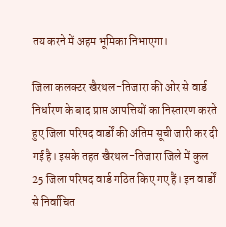तय करने में अहम भूमिका निभाएगा।

जिला कलक्टर खैरथल-तिजारा की ओर से वार्ड निर्धारण के बाद प्राप्त आपत्तियों का निस्तारण करते हुए जिला परिषद वार्डों की अंतिम सूची जारी कर दी गई है। इसके तहत खैरथल-तिजारा जिले में कुल 25 जिला परिषद वार्ड गठित किए गए हैं। इन वार्डों से निर्वाचित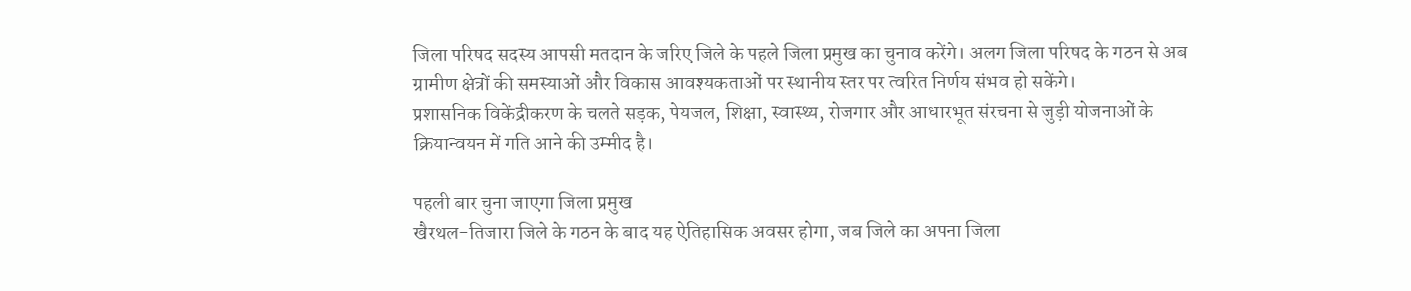जिला परिषद सदस्य आपसी मतदान के जरिए जिले के पहले जिला प्रमुख का चुनाव करेंगे। अलग जिला परिषद के गठन से अब ग्रामीण क्षेत्रों की समस्याओं और विकास आवश्यकताओं पर स्थानीय स्तर पर त्वरित निर्णय संभव हो सकेंगे।
प्रशासनिक विकेंद्रीकरण के चलते सड़क, पेयजल, शिक्षा, स्वास्थ्य, रोजगार और आधारभूत संरचना से जुड़ी योजनाओं के क्रियान्वयन में गति आने की उम्मीद है।

पहली बार चुना जाएगा जिला प्रमुख
खैरथल-तिजारा जिले के गठन के बाद यह ऐतिहासिक अवसर होगा, जब जिले का अपना जिला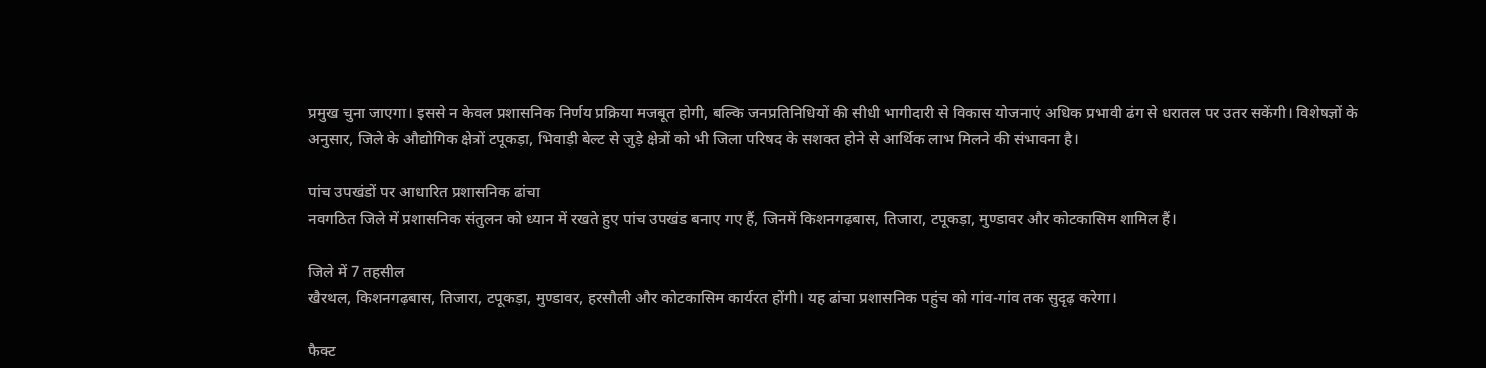प्रमुख चुना जाएगा। इससे न केवल प्रशासनिक निर्णय प्रक्रिया मजबूत होगी, बल्कि जनप्रतिनिधियों की सीधी भागीदारी से विकास योजनाएं अधिक प्रभावी ढंग से धरातल पर उतर सकेंगी। विशेषज्ञों के अनुसार, जिले के औद्योगिक क्षेत्रों टपूकड़ा, भिवाड़ी बेल्ट से जुड़े क्षेत्रों को भी जिला परिषद के सशक्त होने से आर्थिक लाभ मिलने की संभावना है।

पांच उपखंडों पर आधारित प्रशासनिक ढांचा
नवगठित जिले में प्रशासनिक संतुलन को ध्यान में रखते हुए पांच उपखंड बनाए गए हैं, जिनमें किशनगढ़बास, तिजारा, टपूकड़ा, मुण्डावर और कोटकासिम शामिल हैं।

जिले में 7 तहसील
खैरथल, किशनगढ़बास, तिजारा, टपूकड़ा, मुण्डावर, हरसौली और कोटकासिम कार्यरत होंगी। यह ढांचा प्रशासनिक पहुंच को गांव-गांव तक सुदृढ़ करेगा।

फैक्ट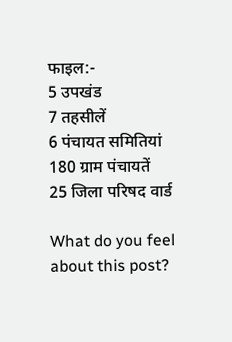फाइल:-
5 उपखंड
7 तहसीलें
6 पंचायत समितियां
180 ग्राम पंचायतें
25 जिला परिषद वार्ड

What do you feel about this post?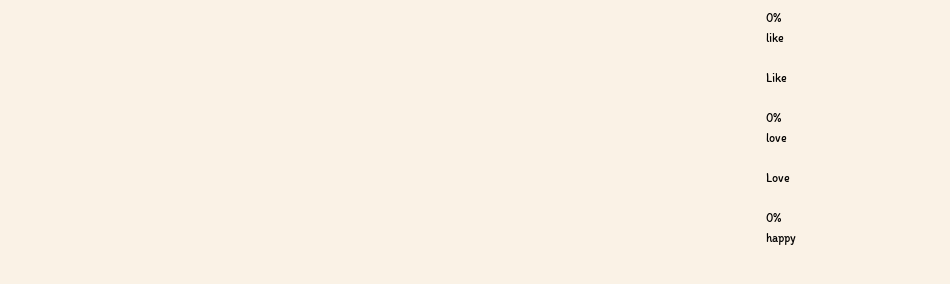0%
like

Like

0%
love

Love

0%
happy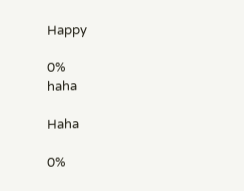Happy

0%
haha

Haha

0%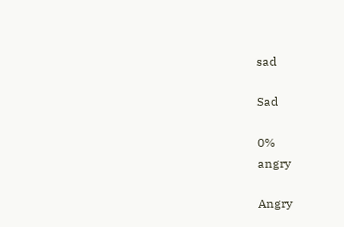sad

Sad

0%
angry

Angry